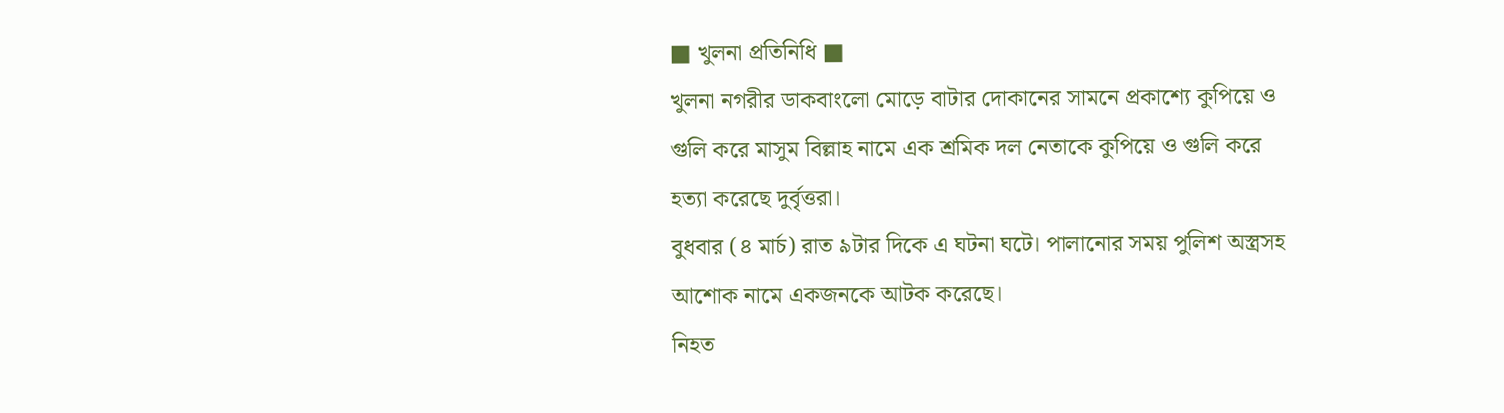■ খুলনা প্রতিনিধি ■
খুলনা নগরীর ডাকবাংলো মোড়ে বাটার দোকানের সামনে প্রকাশ্যে কুপিয়ে ও গুলি করে মাসুম বিল্লাহ নামে এক শ্রমিক দল নেতাকে কুপিয়ে ও গুলি করে হত্যা করেছে দুর্বৃত্তরা।
বুধবার (৪ মার্চ) রাত ৯টার দিকে এ ঘটনা ঘটে। পালানোর সময় পুলিশ অস্ত্রসহ আশোক নামে একজনকে আটক করেছে।
নিহত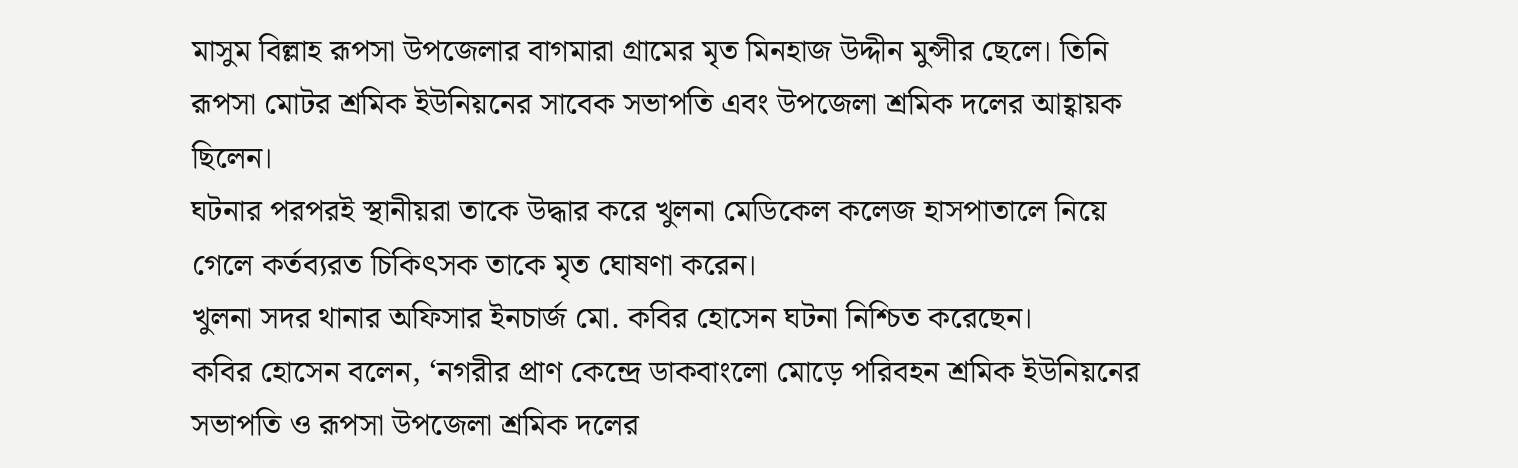মাসুম বিল্লাহ রূপসা উপজেলার বাগমারা গ্রামের মৃত মিনহাজ উদ্দীন মুন্সীর ছেলে। তিনি রূপসা মোটর শ্রমিক ইউনিয়নের সাবেক সভাপতি এবং উপজেলা শ্রমিক দলের আহ্বায়ক ছিলেন।
ঘটনার পরপরই স্থানীয়রা তাকে উদ্ধার করে খুলনা মেডিকেল কলেজ হাসপাতালে নিয়ে গেলে কর্তব্যরত চিকিৎসক তাকে মৃত ঘোষণা করেন।
খুলনা সদর থানার অফিসার ইনচার্জ মো. কবির হোসেন ঘটনা নিশ্চিত করেছেন।
কবির হোসেন বলেন, ‘নগরীর প্রাণ কেন্দ্রে ডাকবাংলো মোড়ে পরিবহন শ্রমিক ইউনিয়নের সভাপতি ও রূপসা উপজেলা শ্রমিক দলের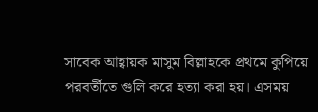সাবেক আহ্বায়ক মাসুম বিল্লাহকে প্রথমে কুপিয়ে পরবর্তীতে গুলি করে হত্যা করা হয়। এসময়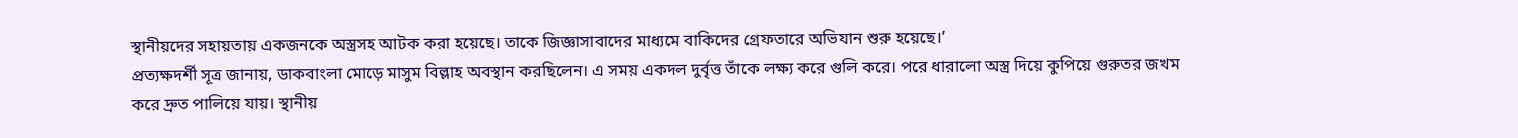স্থানীয়দের সহায়তায় একজনকে অস্ত্রসহ আটক করা হয়েছে। তাকে জিজ্ঞাসাবাদের মাধ্যমে বাকিদের গ্রেফতারে অভিযান শুরু হয়েছে।’
প্রত্যক্ষদর্শী সূত্র জানায়, ডাকবাংলা মোড়ে মাসুম বিল্লাহ অবস্থান করছিলেন। এ সময় একদল দুর্বৃত্ত তাঁকে লক্ষ্য করে গুলি করে। পরে ধারালো অস্ত্র দিয়ে কুপিয়ে গুরুতর জখম করে দ্রুত পালিয়ে যায়। স্থানীয়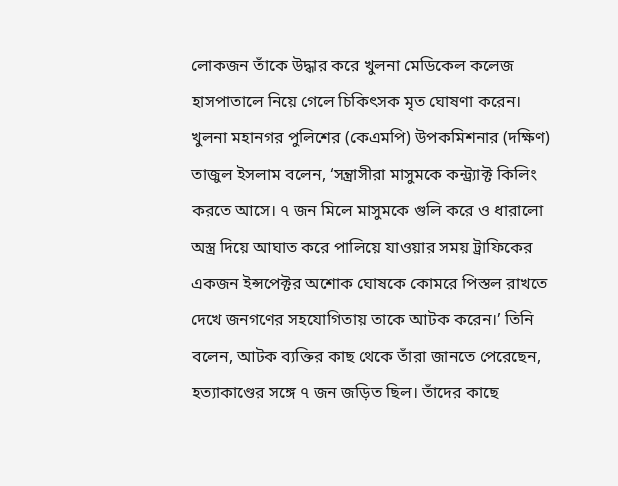লোকজন তাঁকে উদ্ধার করে খুলনা মেডিকেল কলেজ হাসপাতালে নিয়ে গেলে চিকিৎসক মৃত ঘোষণা করেন।
খুলনা মহানগর পুলিশের (কেএমপি) উপকমিশনার (দক্ষিণ) তাজুল ইসলাম বলেন, ‘সন্ত্রাসীরা মাসুমকে কন্ট্র্যাক্ট কিলিং করতে আসে। ৭ জন মিলে মাসুমকে গুলি করে ও ধারালো অস্ত্র দিয়ে আঘাত করে পালিয়ে যাওয়ার সময় ট্রাফিকের একজন ইন্সপেক্টর অশোক ঘোষকে কোমরে পিস্তল রাখতে দেখে জনগণের সহযোগিতায় তাকে আটক করেন।’ তিনি বলেন, আটক ব্যক্তির কাছ থেকে তাঁরা জানতে পেরেছেন, হত্যাকাণ্ডের সঙ্গে ৭ জন জড়িত ছিল। তাঁদের কাছে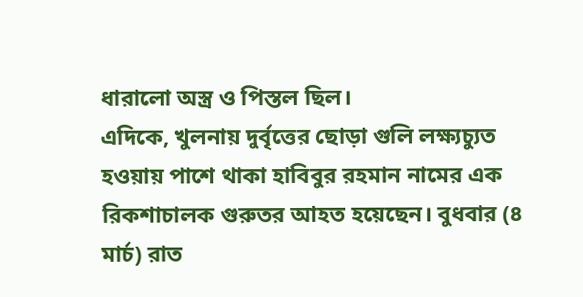ধারালো অস্ত্র ও পিস্তল ছিল।
এদিকে, খুলনায় দুর্বৃত্তের ছোড়া গুলি লক্ষ্যচ্যুত হওয়ায় পাশে থাকা হাবিবুর রহমান নামের এক রিকশাচালক গুরুতর আহত হয়েছেন। বুধবার (৪ মার্চ) রাত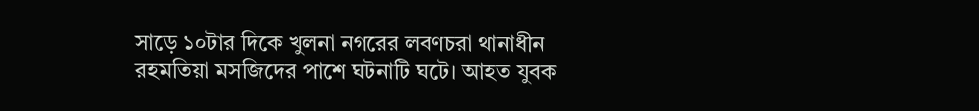সাড়ে ১০টার দিকে খুলনা নগরের লবণচরা থানাধীন রহমতিয়া মসজিদের পাশে ঘটনাটি ঘটে। আহত যুবক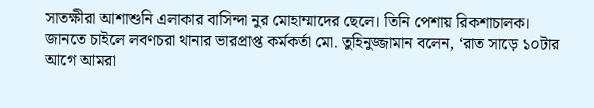সাতক্ষীরা আশাশুনি এলাকার বাসিন্দা নুর মোহাম্মাদের ছেলে। তিনি পেশায় রিকশাচালক।
জানতে চাইলে লবণচরা থানার ভারপ্রাপ্ত কর্মকর্তা মো. তুহিনুজ্জামান বলেন, ‘রাত সাড়ে ১০টার আগে আমরা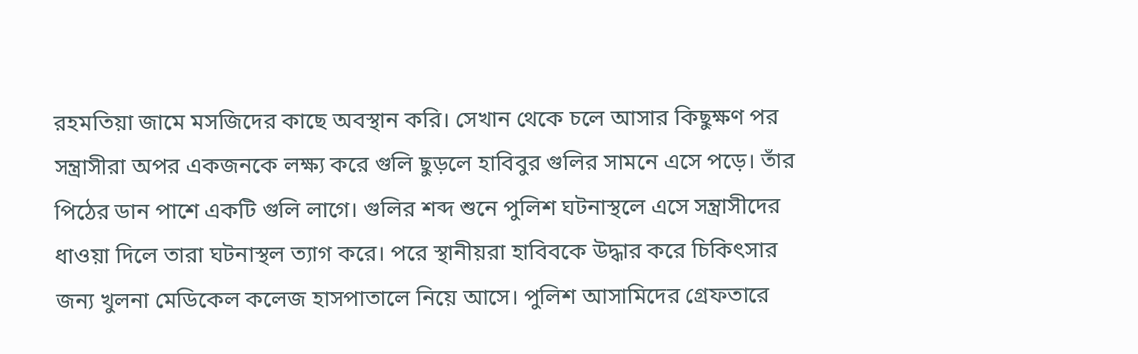রহমতিয়া জামে মসজিদের কাছে অবস্থান করি। সেখান থেকে চলে আসার কিছুক্ষণ পর সন্ত্রাসীরা অপর একজনকে লক্ষ্য করে গুলি ছুড়লে হাবিবুর গুলির সামনে এসে পড়ে। তাঁর পিঠের ডান পাশে একটি গুলি লাগে। গুলির শব্দ শুনে পুলিশ ঘটনাস্থলে এসে সন্ত্রাসীদের ধাওয়া দিলে তারা ঘটনাস্থল ত্যাগ করে। পরে স্থানীয়রা হাবিবকে উদ্ধার করে চিকিৎসার জন্য খুলনা মেডিকেল কলেজ হাসপাতালে নিয়ে আসে। পুলিশ আসামিদের গ্রেফতারে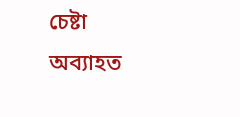চেষ্টা অব্যাহত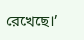রেখেছে।’